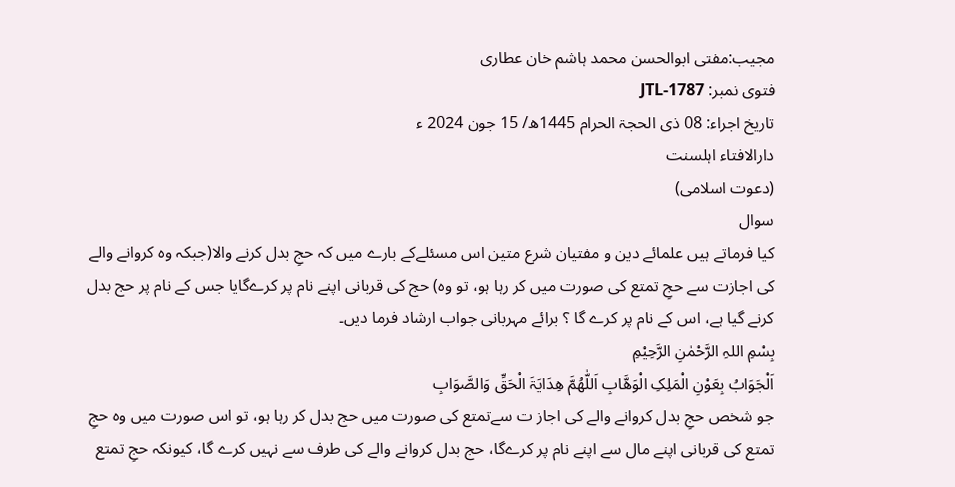مجیب:مفتی ابوالحسن محمد ہاشم خان عطاری
فتوی نمبر: JTL-1787
تاریخ اجراء: 08 ذی الحجۃ الحرام 1445ھ/ 15 جون 2024 ء
دارالافتاء اہلسنت
(دعوت اسلامی)
سوال
کیا فرماتے ہیں علمائے دین و مفتیان شرع متین اس مسئلےکے بارے میں کہ حجِ بدل کرنے والا(جبکہ وہ کروانے والے کی اجازت سے حجِ تمتع کی صورت میں کر رہا ہو، تو وہ) حج کی قربانی اپنے نام پر کرےگایا جس کے نام پر حج بدل کرنے گیا ہے، اس کے نام پر کرے گا ؟ برائے مہربانی جواب ارشاد فرما دیں۔
بِسْمِ اللہِ الرَّحْمٰنِ الرَّحِیْمِ
اَلْجَوَابُ بِعَوْنِ الْمَلِکِ الْوَھَّابِ اَللّٰھُمَّ ھِدَایَۃَ الْحَقِّ وَالصَّوَابِ
جو شخص حجِ بدل کروانے والے کی اجاز ت سےتمتع کی صورت میں حج بدل کر رہا ہو، تو اس صورت میں وہ حجِ تمتع کی قربانی اپنے مال سے اپنے نام پر کرےگا، حج بدل کروانے والے کی طرف سے نہیں کرے گا، کیونکہ حجِ تمتع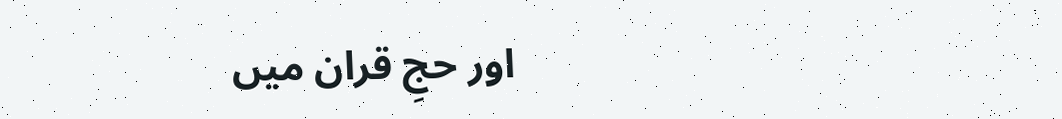اور حجِ قران میں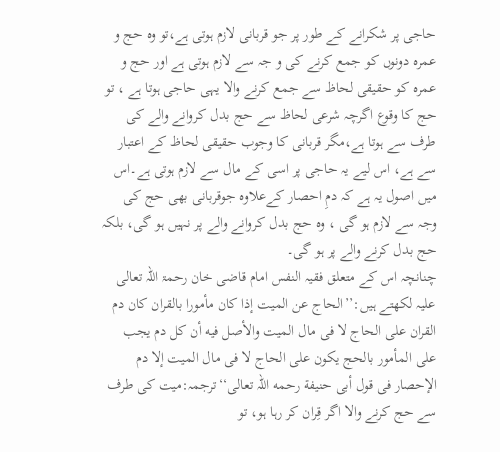حاجی پر شکرانے کے طور پر جو قربانی لازم ہوتی ہے،تو وہ حج و عمرہ دونوں کو جمع کرنے کی و جہ سے لازم ہوتی ہے اور حج و عمرہ کو حقیقی لحاظ سے جمع کرنے والا یہی حاجی ہوتا ہے ، تو حج کا وقوع اگرچہ شرعی لحاظ سے حج بدل کروانے والے کی طرف سے ہوتا ہے،مگر قربانی کا وجوب حقیقی لحاظ کے اعتبار سے ہے، اس لیے یہ حاجی پر اسی کے مال سے لازم ہوتی ہے۔اس میں اصول یہ ہے کہ دمِ احصار کےعلاوہ جوقربانی بھی حج کی وجہ سے لازم ہو گی ، وہ حج بدل کروانے والے پر نہیں ہو گی، بلکہ حج بدل کرنے والے پر ہو گی۔
چنانچہ اس کے متعلق فقیہ النفس امام قاضی خان رحمۃ اللہ تعالی علیہ لکھتے ہیں:’’الحاج عن الميت إذا كان مأمورا بالقران كان دم القران على الحاج لا فی مال الميت والأصل فيه أن كل دم يجب على المأمور بالحج يكون على الحاج لا فی مال الميت إلا دم الإحصار فی قول أبی حنيفة رحمه اللہ تعالى‘‘ترجمہ:میت کی طرف سے حج کرنے والا اگر قِران کر رہا ہو، تو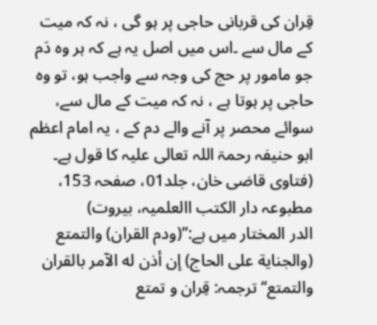قِران کی قربانی حاجی پر ہو گی ، نہ کہ میت کے مال سے ۔اس میں اصل یہ ہے کہ ہر وہ دَم جو مامور پر حج کی وجہ سے واجب ہو، تو وہ حاجی پر ہوتا ہے ، نہ کہ میت کے مال سے، سوائے محصر پر آنے والے دم کے ، یہ امام اعظم ابو حنیفہ رحمۃ اللہ تعالی علیہ کا قول ہے۔ (فتاوى قاضی خان، جلد01، صفحہ 153، مطبوعہ دار الکتب االعلمیہ، بیروت)
الدر المختار میں ہے:’’(ودم القران) والتمتع (والجناية على الحاج) إن أذن له الآمر بالقران والتمتع‘‘ ترجمہ: قِران و تمتع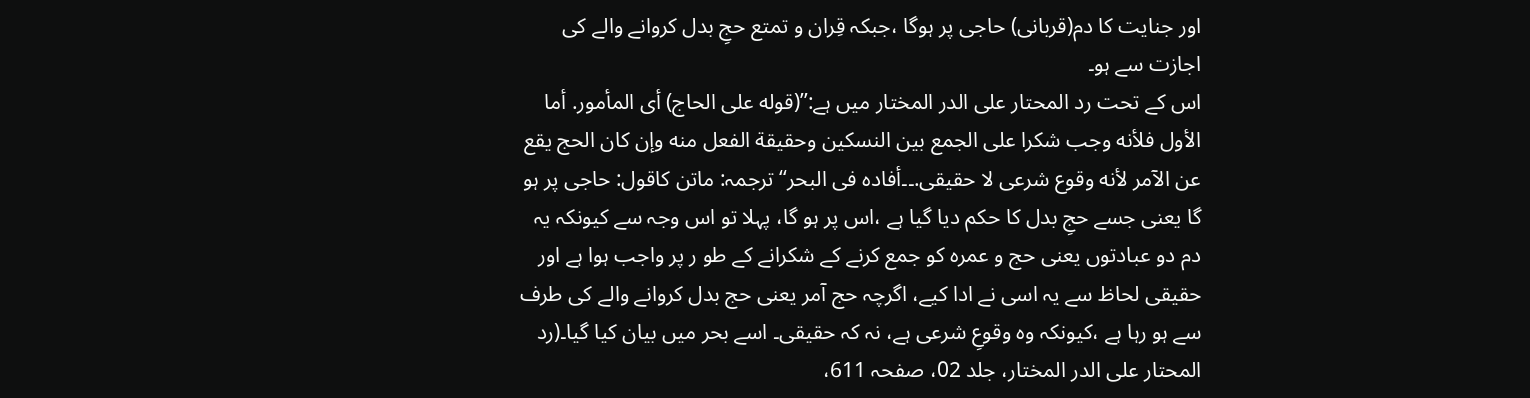اور جنایت کا دم(قربانی) حاجی پر ہوگا ،جبکہ قِران و تمتع حجِ بدل کروانے والے کی اجازت سے ہو۔
اس کے تحت رد المحتار علی الدر المختار میں ہے:’’(قوله على الحاج) أی المأمور. أما الأول فلأنه وجب شكرا على الجمع بين النسكين وحقيقة الفعل منه وإن كان الحج يقع عن الآمر لأنه وقوع شرعی لا حقيقی.۔۔أفاده فی البحر‘‘ ترجمہ: ماتن کاقول: حاجی پر ہو گا یعنی جسے حجِ بدل کا حکم دیا گیا ہے ،اس پر ہو گا، پہلا تو اس وجہ سے کیونکہ یہ دم دو عبادتوں یعنی حج و عمرہ کو جمع کرنے کے شکرانے کے طو ر پر واجب ہوا ہے اور حقیقی لحاظ سے یہ اسی نے ادا کیے، اگرچہ حج آمر یعنی حج بدل کروانے والے کی طرف سے ہو رہا ہے ،کیونکہ وہ وقوعِ شرعی ہے، نہ کہ حقیقی۔ اسے بحر میں بیان کیا گیا۔(رد المحتار علی الدر المختار، جلد 02، صفحہ 611،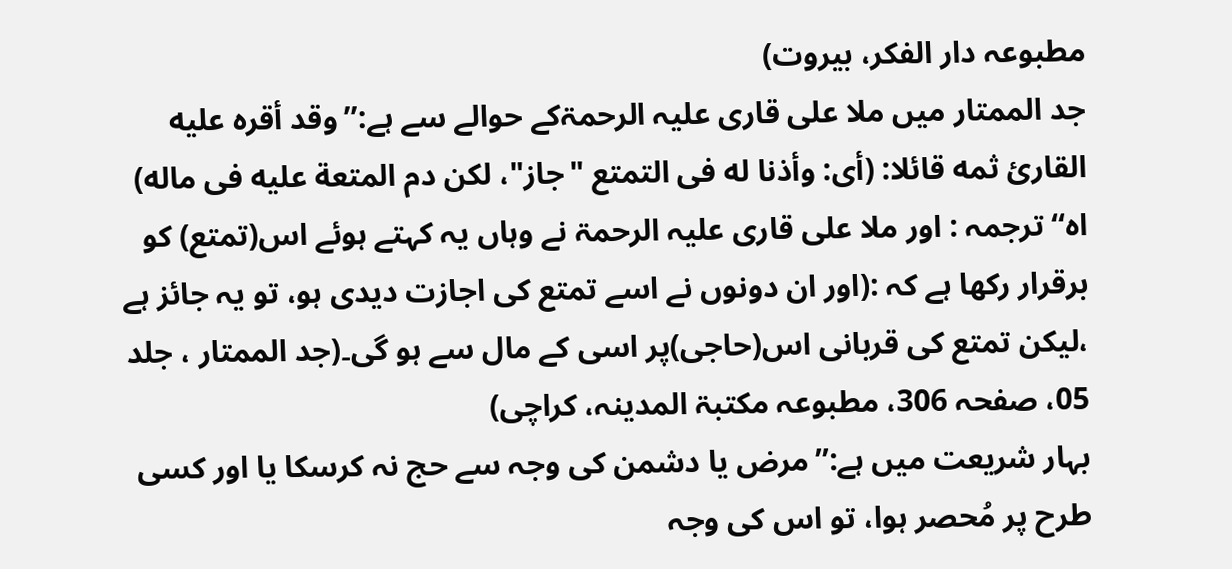مطبوعہ دار الفکر، بیروت)
جد الممتار میں ملا علی قاری علیہ الرحمۃکے حوالے سے ہے:’’وقد أقره عليه القارئ ثمه قائلا: (أی: وأذنا له فی التمتع "جاز"، لكن دم المتعة عليه فی ماله) اه‘‘ ترجمہ : اور ملا علی قاری علیہ الرحمۃ نے وہاں یہ کہتے ہوئے اس(تمتع) کو برقرار رکھا ہے کہ :(اور ان دونوں نے اسے تمتع کی اجازت دیدی ہو، تو یہ جائز ہے ،لیکن تمتع کی قربانی اس(حاجی)پر اسی کے مال سے ہو گی۔(جد الممتار ، جلد 05، صفحہ 306، مطبوعہ مکتبۃ المدینہ، کراچی)
بہار شریعت میں ہے:’’مرض یا دشمن کی وجہ سے حج نہ کرسکا یا اور کسی طرح پر مُحصر ہوا، تو اس کی وجہ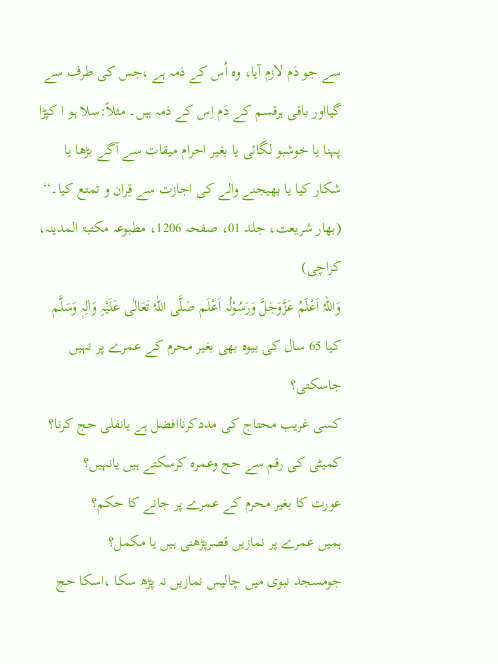سے جو دَم لازم آیا، وہ اُس کے ذمہ ہے ،جس کی طرف سے گیااور باقی ہرقسم کے دَم اِس کے ذمہ ہیں۔ مثلاً:سلا ہو ا کپڑا پہنا یا خوشبو لگائی یا بغیر احرام میقات سے آگے بڑھا یا شکار کیا یا بھیجنے والے کی اجازت سے قِران و تمتع کیا۔‘‘ (بھار شریعت، جلد 01، صفحہ 1206، مطبوعہ مکتبۃ المدینہ، کراچی)
وَاللہُ اَعْلَمُ عَزَّوَجَلَّ وَرَسُوْلُہ اَعْلَم صَلَّی اللّٰہُ تَعَالٰی عَلَیْہِ وَاٰلِہٖ وَسَلَّم
کیا 65 سال کی بیوہ بھی بغیر محرم کے عمرے پر نہیں جاسکتی؟
کسی غریب محتاج کی مددکرناافضل ہے یانفلی حج کرنا؟
کمیٹی کی رقم سے حج وعمرہ کرسکتے ہیں یانہیں؟
عورت کا بغیر محرم کے عمرے پر جانے کا حکم؟
ہمیں عمرے پر نمازیں قصرپڑھنی ہیں یا مکمل؟
جومسجد نبوی میں چالیس نمازیں نہ پڑھ سکا ،اسکا حج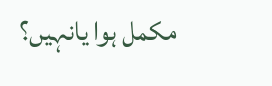مکمل ہوا یانہیں؟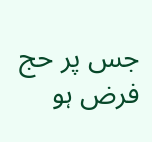جس پر حج فرض ہو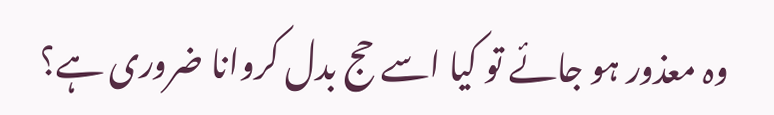وہ معذور ہو جائے تو کیا اسے حج بدل کروانا ضروری ہے؟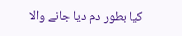کیا بطور دم دیا جانے والا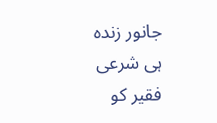جانور زندہ ہی شرعی فقیر کو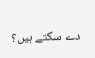دے سکتے ہیں؟